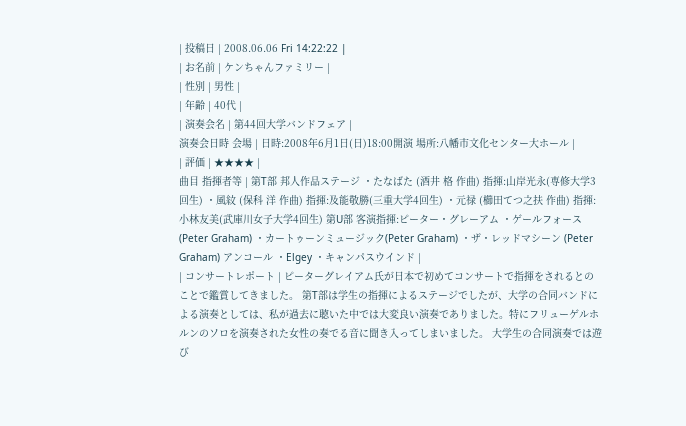| 投稿日 | 2008.06.06 Fri 14:22:22 |
| お名前 | ケンちゃんファミリー |
| 性別 | 男性 |
| 年齢 | 40代 |
| 演奏会名 | 第44回大学バンドフェア |
演奏会日時 会場 | 日時:2008年6月1日(日)18:00開演 場所:八幡市文化センター大ホール |
| 評価 | ★★★★ |
曲目 指揮者等 | 第T部 邦人作品ステージ ・たなばた (酒井 格 作曲) 指揮:山岸光永(専修大学3回生) ・風紋 (保科 洋 作曲) 指揮:及能敬勝(三重大学4回生) ・元禄 (櫛田てつ之扶 作曲) 指揮:小林友美(武庫川女子大学4回生) 第U部 客演指揮:ピーター・グレーアム ・ゲールフォース (Peter Graham) ・カートゥーンミュージック(Peter Graham) ・ザ・レッドマシーン (Peter Graham) アンコール ・Elgey ・キャンパスウインド |
| コンサートレポート | ピーターグレイアム氏が日本で初めてコンサートで指揮をされるとのことで鑑賞してきました。 第T部は学生の指揮によるステージでしたが、大学の合同バンドによる演奏としては、私が過去に聴いた中では大変良い演奏でありました。特にフリューゲルホルンのソロを演奏された女性の奏でる音に聞き入ってしまいました。 大学生の合同演奏では遊び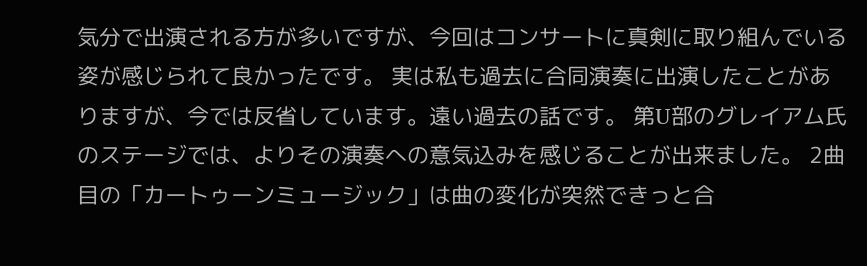気分で出演される方が多いですが、今回はコンサートに真剣に取り組んでいる姿が感じられて良かったです。 実は私も過去に合同演奏に出演したことがありますが、今では反省しています。遠い過去の話です。 第U部のグレイアム氏のステージでは、よりその演奏への意気込みを感じることが出来ました。 2曲目の「カートゥーンミュージック」は曲の変化が突然できっと合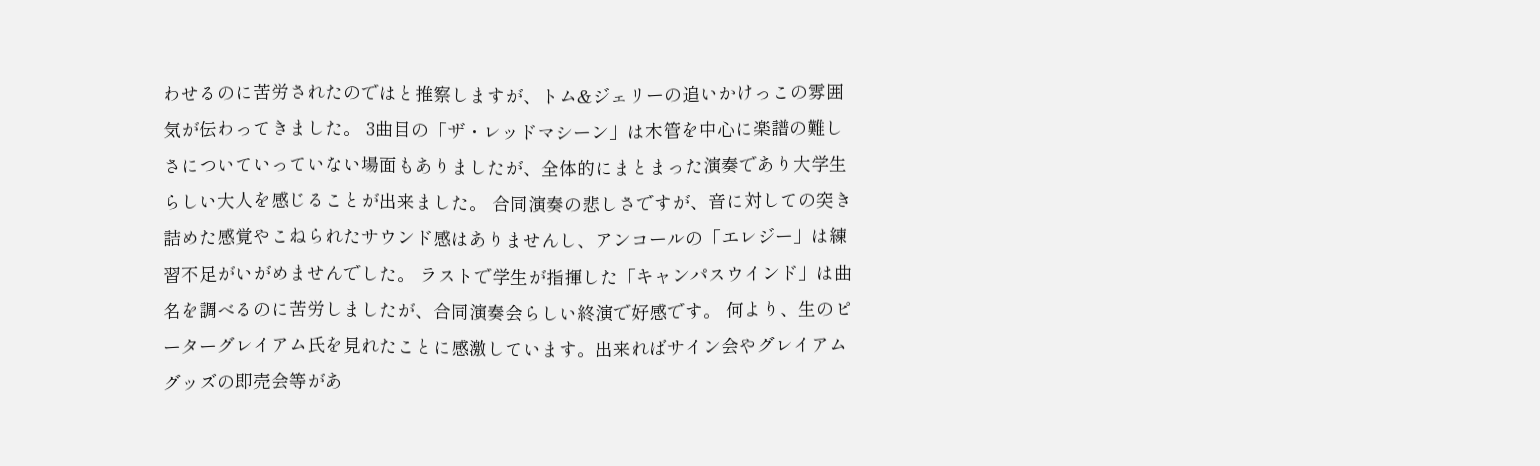わせるのに苦労されたのではと推察しますが、トム&ジェリーの追いかけっこの雰囲気が伝わってきました。 3曲目の「ザ・レッドマシーン」は木管を中心に楽譜の難しさについていっていない場面もありましたが、全体的にまとまった演奏であり大学生らしい大人を感じることが出来ました。 合同演奏の悲しさですが、音に対しての突き詰めた感覚やこねられたサウンド感はありませんし、アンコールの「エレジー」は練習不足がいがめませんでした。 ラストで学生が指揮した「キャンパスウインド」は曲名を調べるのに苦労しましたが、合同演奏会らしい終演で好感です。 何より、生のピーターグレイアム氏を見れたことに感激しています。出来ればサイン会やグレイアムグッズの即売会等があ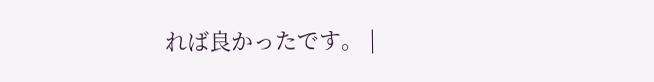れば良かったです。 |